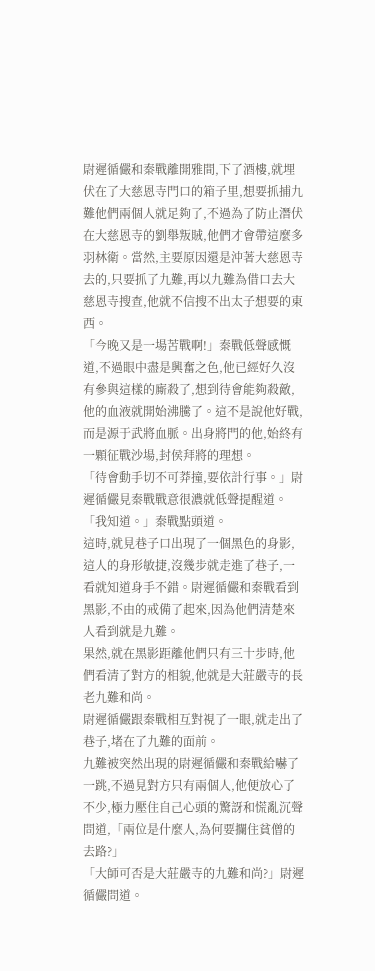尉遲循儼和秦戰離開雅間,下了酒樓,就埋伏在了大慈恩寺門口的箱子里,想要抓捕九難他們兩個人就足夠了,不過為了防止潛伏在大慈恩寺的劉舉叛賊,他們才會帶這麼多羽林衛。當然,主要原因還是沖著大慈恩寺去的,只要抓了九難,再以九難為借口去大慈恩寺搜查,他就不信搜不出太子想要的東西。
「今晚又是一場苦戰啊!」秦戰低聲感慨道,不過眼中盡是興奮之色,他已經好久沒有參與這樣的廝殺了,想到待會能夠殺敵,他的血液就開始沸騰了。這不是說他好戰,而是源于武將血脈。出身將門的他,始終有一顆征戰沙場,封侯拜將的理想。
「待會動手切不可莽撞,要依計行事。」尉遲循儼見秦戰戰意很濃就低聲提醒道。
「我知道。」秦戰點頭道。
這時,就見巷子口出現了一個黑色的身影,這人的身形敏捷,沒幾步就走進了巷子,一看就知道身手不錯。尉遲循儼和秦戰看到黑影,不由的戒備了起來,因為他們清楚來人看到就是九難。
果然,就在黑影距離他們只有三十步時,他們看清了對方的相貌,他就是大莊嚴寺的長老九難和尚。
尉遲循儼跟秦戰相互對視了一眼,就走出了巷子,堵在了九難的面前。
九難被突然出現的尉遲循儼和秦戰給嚇了一跳,不過見對方只有兩個人,他便放心了不少,極力壓住自己心頭的驚訝和慌亂沉聲問道,「兩位是什麼人,為何要攔住貧僧的去路?」
「大師可否是大莊嚴寺的九難和尚?」尉遲循儼問道。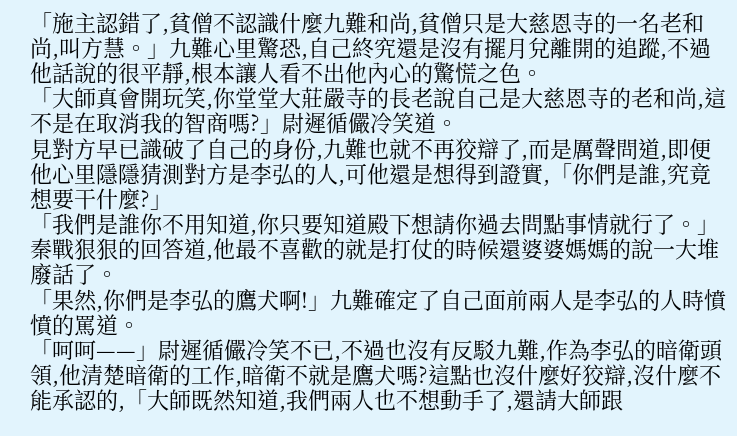「施主認錯了,貧僧不認識什麼九難和尚,貧僧只是大慈恩寺的一名老和尚,叫方慧。」九難心里驚恐,自己終究還是沒有擺月兌離開的追蹤,不過他話說的很平靜,根本讓人看不出他內心的驚慌之色。
「大師真會開玩笑,你堂堂大莊嚴寺的長老說自己是大慈恩寺的老和尚,這不是在取消我的智商嗎?」尉遲循儼冷笑道。
見對方早已識破了自己的身份,九難也就不再狡辯了,而是厲聲問道,即便他心里隱隱猜測對方是李弘的人,可他還是想得到證實,「你們是誰,究竟想要干什麼?」
「我們是誰你不用知道,你只要知道殿下想請你過去問點事情就行了。」秦戰狠狠的回答道,他最不喜歡的就是打仗的時候還婆婆媽媽的說一大堆廢話了。
「果然,你們是李弘的鷹犬啊!」九難確定了自己面前兩人是李弘的人時憤憤的罵道。
「呵呵——」尉遲循儼冷笑不已,不過也沒有反駁九難,作為李弘的暗衛頭領,他清楚暗衛的工作,暗衛不就是鷹犬嗎?這點也沒什麼好狡辯,沒什麼不能承認的,「大師既然知道,我們兩人也不想動手了,還請大師跟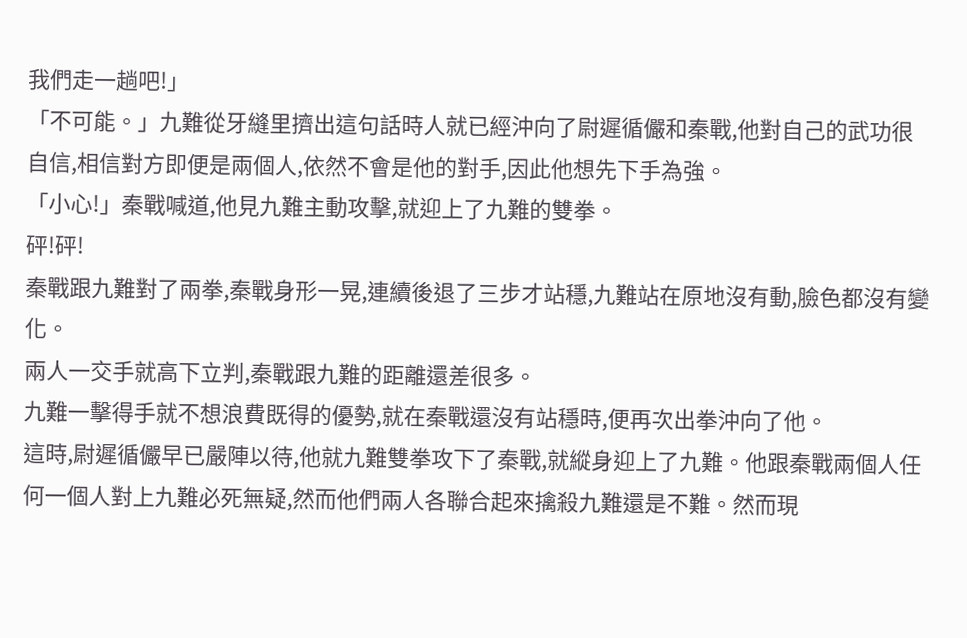我們走一趟吧!」
「不可能。」九難從牙縫里擠出這句話時人就已經沖向了尉遲循儼和秦戰,他對自己的武功很自信,相信對方即便是兩個人,依然不會是他的對手,因此他想先下手為強。
「小心!」秦戰喊道,他見九難主動攻擊,就迎上了九難的雙拳。
砰!砰!
秦戰跟九難對了兩拳,秦戰身形一晃,連續後退了三步才站穩,九難站在原地沒有動,臉色都沒有變化。
兩人一交手就高下立判,秦戰跟九難的距離還差很多。
九難一擊得手就不想浪費既得的優勢,就在秦戰還沒有站穩時,便再次出拳沖向了他。
這時,尉遲循儼早已嚴陣以待,他就九難雙拳攻下了秦戰,就縱身迎上了九難。他跟秦戰兩個人任何一個人對上九難必死無疑,然而他們兩人各聯合起來擒殺九難還是不難。然而現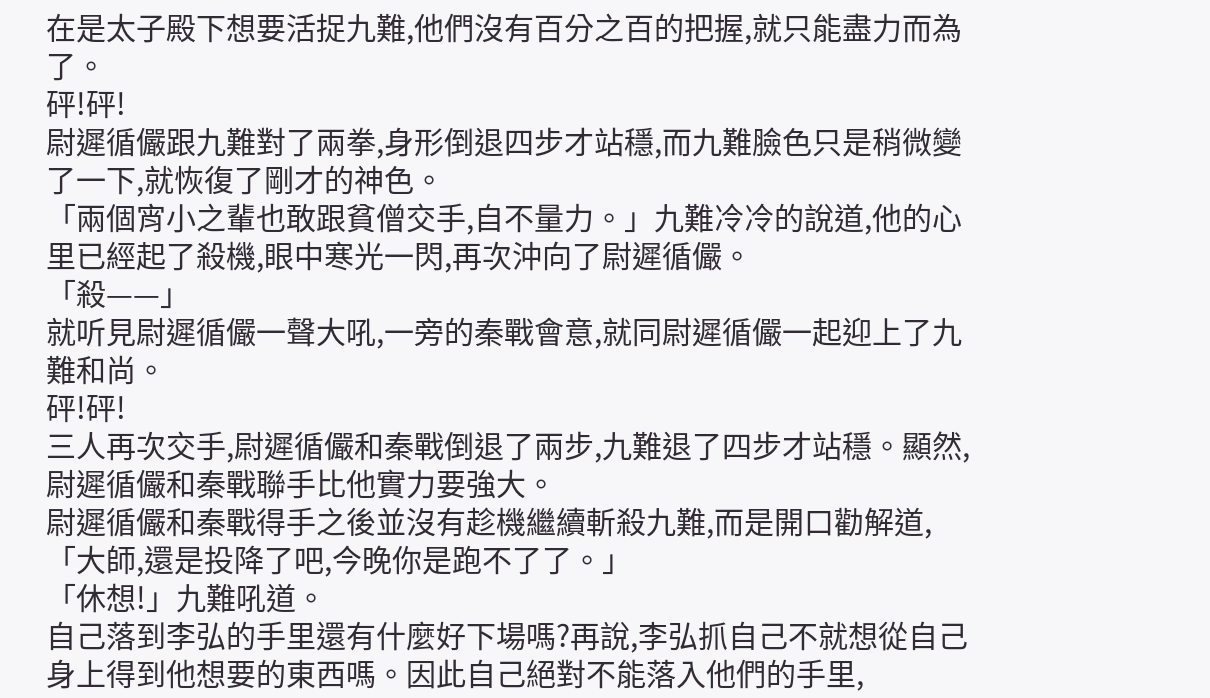在是太子殿下想要活捉九難,他們沒有百分之百的把握,就只能盡力而為了。
砰!砰!
尉遲循儼跟九難對了兩拳,身形倒退四步才站穩,而九難臉色只是稍微變了一下,就恢復了剛才的神色。
「兩個宵小之輩也敢跟貧僧交手,自不量力。」九難冷冷的說道,他的心里已經起了殺機,眼中寒光一閃,再次沖向了尉遲循儼。
「殺——」
就听見尉遲循儼一聲大吼,一旁的秦戰會意,就同尉遲循儼一起迎上了九難和尚。
砰!砰!
三人再次交手,尉遲循儼和秦戰倒退了兩步,九難退了四步才站穩。顯然,尉遲循儼和秦戰聯手比他實力要強大。
尉遲循儼和秦戰得手之後並沒有趁機繼續斬殺九難,而是開口勸解道,「大師,還是投降了吧,今晚你是跑不了了。」
「休想!」九難吼道。
自己落到李弘的手里還有什麼好下場嗎?再說,李弘抓自己不就想從自己身上得到他想要的東西嗎。因此自己絕對不能落入他們的手里,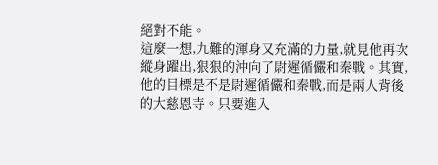絕對不能。
這麼一想,九難的渾身又充滿的力量,就見他再次縱身躍出,狠狠的沖向了尉遲循儼和秦戰。其實,他的目標是不是尉遲循儼和秦戰,而是兩人背後的大慈恩寺。只要進入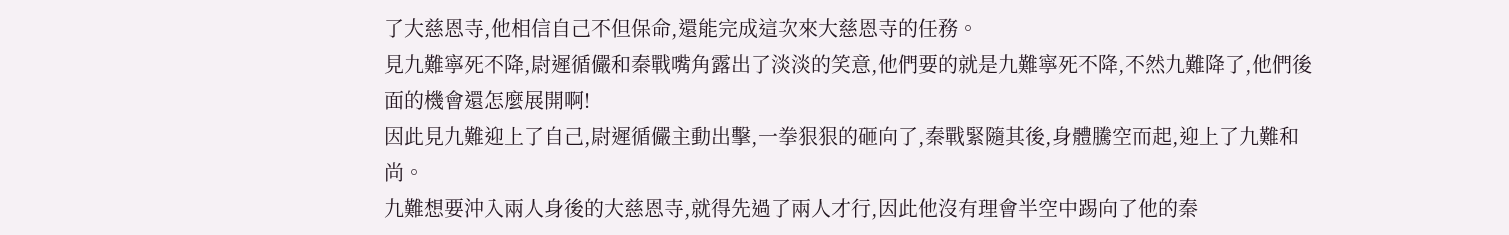了大慈恩寺,他相信自己不但保命,還能完成這次來大慈恩寺的任務。
見九難寧死不降,尉遲循儼和秦戰嘴角露出了淡淡的笑意,他們要的就是九難寧死不降,不然九難降了,他們後面的機會還怎麼展開啊!
因此見九難迎上了自己,尉遲循儼主動出擊,一拳狠狠的砸向了,秦戰緊隨其後,身體騰空而起,迎上了九難和尚。
九難想要沖入兩人身後的大慈恩寺,就得先過了兩人才行,因此他沒有理會半空中踢向了他的秦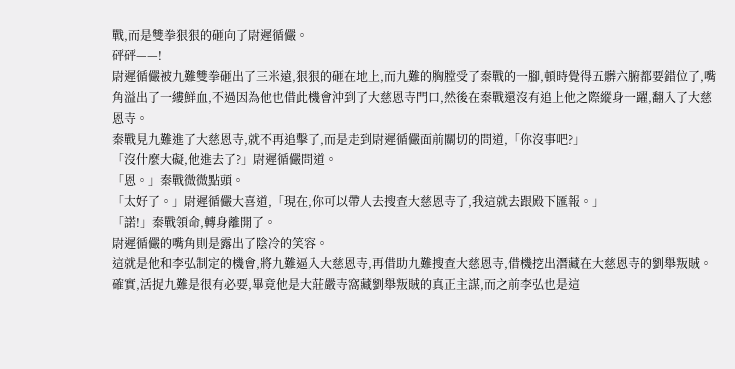戰,而是雙拳狠狠的砸向了尉遲循儼。
砰砰——!
尉遲循儼被九難雙拳砸出了三米遠,狠狠的砸在地上,而九難的胸膛受了秦戰的一腳,頓時覺得五髒六腑都要錯位了,嘴角溢出了一縷鮮血,不過因為他也借此機會沖到了大慈恩寺門口,然後在秦戰還沒有追上他之際縱身一躍,翻入了大慈恩寺。
秦戰見九難進了大慈恩寺,就不再追擊了,而是走到尉遲循儼面前關切的問道,「你沒事吧?」
「沒什麼大礙,他進去了?」尉遲循儼問道。
「恩。」秦戰微微點頭。
「太好了。」尉遲循儼大喜道,「現在,你可以帶人去搜查大慈恩寺了,我這就去跟殿下匯報。」
「諾!」秦戰領命,轉身離開了。
尉遲循儼的嘴角則是露出了陰冷的笑容。
這就是他和李弘制定的機會,將九難逼入大慈恩寺,再借助九難搜查大慈恩寺,借機挖出潛藏在大慈恩寺的劉舉叛賊。
確實,活捉九難是很有必要,畢竟他是大莊嚴寺窩藏劉舉叛賊的真正主謀,而之前李弘也是這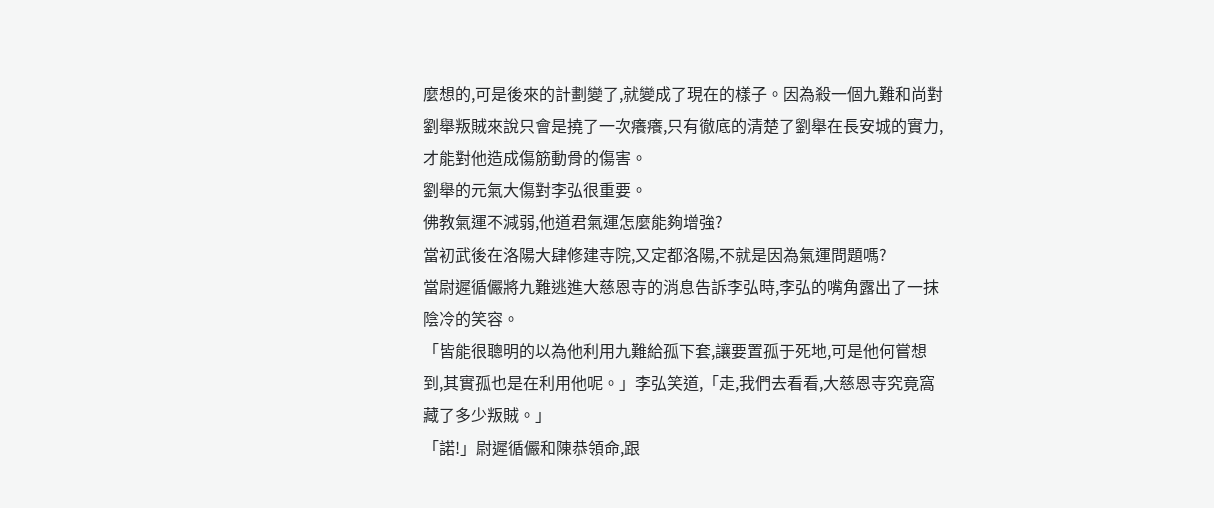麼想的,可是後來的計劃變了,就變成了現在的樣子。因為殺一個九難和尚對劉舉叛賊來說只會是撓了一次癢癢,只有徹底的清楚了劉舉在長安城的實力,才能對他造成傷筋動骨的傷害。
劉舉的元氣大傷對李弘很重要。
佛教氣運不減弱,他道君氣運怎麼能夠增強?
當初武後在洛陽大肆修建寺院,又定都洛陽,不就是因為氣運問題嗎?
當尉遲循儼將九難逃進大慈恩寺的消息告訴李弘時,李弘的嘴角露出了一抹陰冷的笑容。
「皆能很聰明的以為他利用九難給孤下套,讓要置孤于死地,可是他何嘗想到,其實孤也是在利用他呢。」李弘笑道,「走,我們去看看,大慈恩寺究竟窩藏了多少叛賊。」
「諾!」尉遲循儼和陳恭領命,跟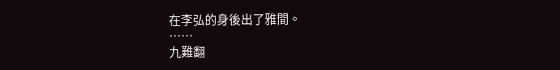在李弘的身後出了雅間。
……
九難翻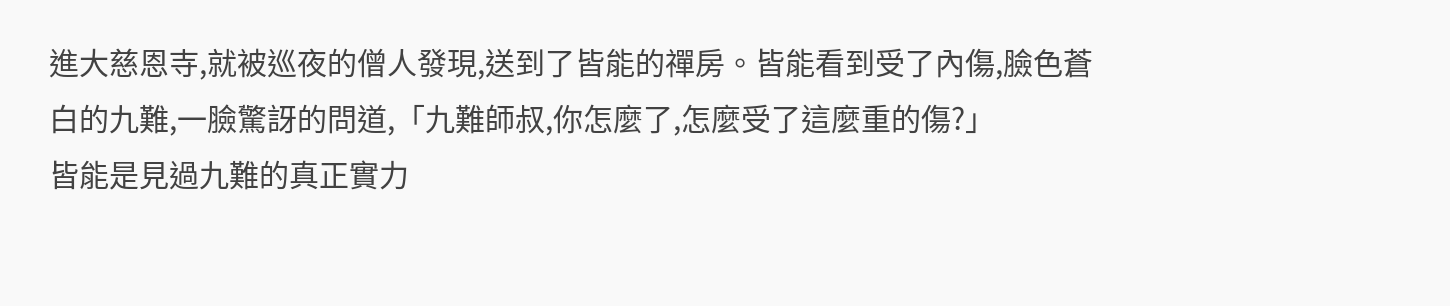進大慈恩寺,就被巡夜的僧人發現,送到了皆能的禪房。皆能看到受了內傷,臉色蒼白的九難,一臉驚訝的問道,「九難師叔,你怎麼了,怎麼受了這麼重的傷?」
皆能是見過九難的真正實力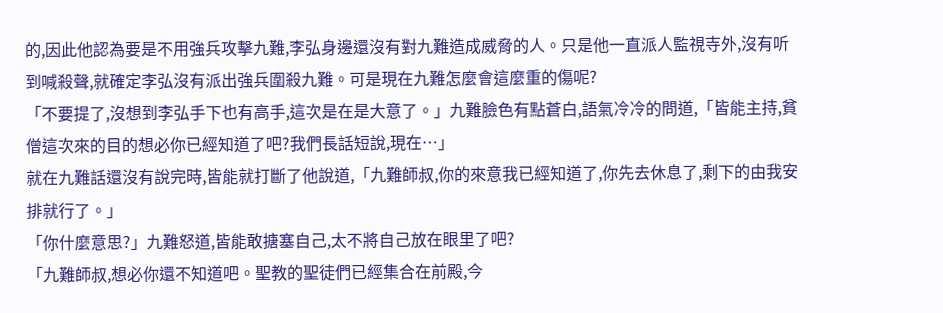的,因此他認為要是不用強兵攻擊九難,李弘身邊還沒有對九難造成威脅的人。只是他一直派人監視寺外,沒有听到喊殺聲,就確定李弘沒有派出強兵圍殺九難。可是現在九難怎麼會這麼重的傷呢?
「不要提了,沒想到李弘手下也有高手,這次是在是大意了。」九難臉色有點蒼白,語氣冷冷的問道,「皆能主持,貧僧這次來的目的想必你已經知道了吧?我們長話短說,現在…」
就在九難話還沒有說完時,皆能就打斷了他說道,「九難師叔,你的來意我已經知道了,你先去休息了,剩下的由我安排就行了。」
「你什麼意思?」九難怒道,皆能敢搪塞自己,太不將自己放在眼里了吧?
「九難師叔,想必你還不知道吧。聖教的聖徒們已經集合在前殿,今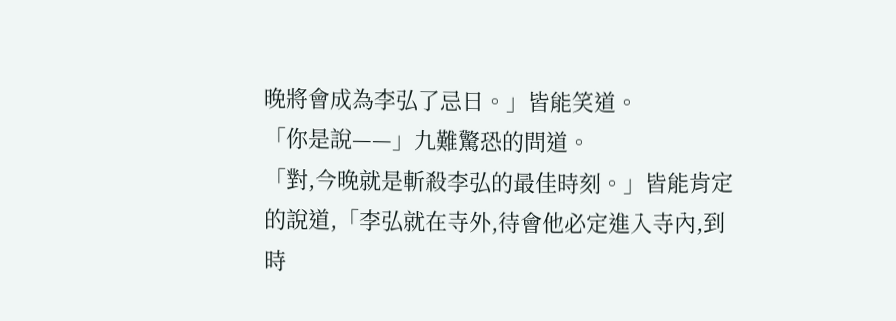晚將會成為李弘了忌日。」皆能笑道。
「你是說——」九難驚恐的問道。
「對,今晚就是斬殺李弘的最佳時刻。」皆能肯定的說道,「李弘就在寺外,待會他必定進入寺內,到時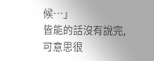候…」
皆能的話沒有說完,可意思很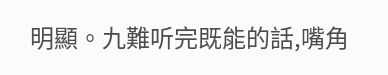明顯。九難听完既能的話,嘴角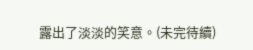露出了淡淡的笑意。(未完待續)